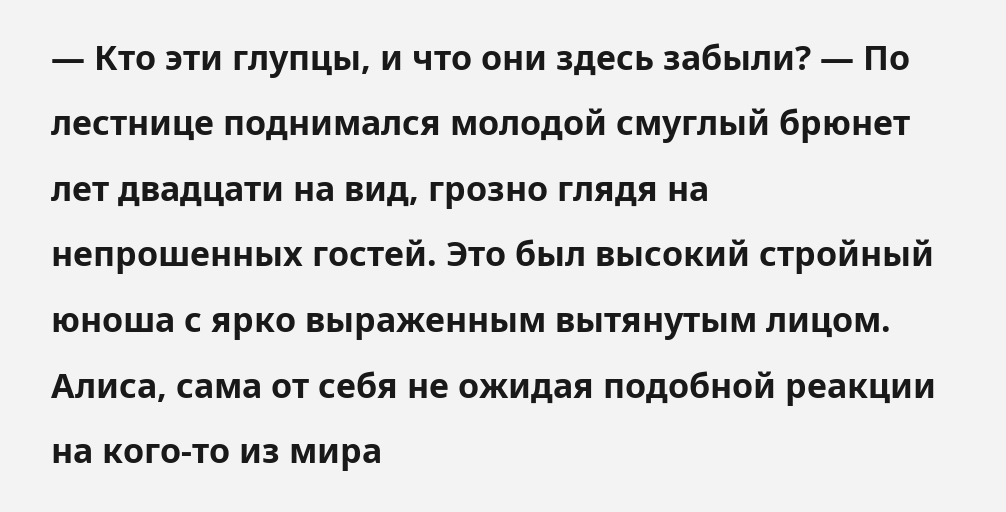— Кто эти глупцы, и что они здесь забыли? — По лестнице поднимался молодой смуглый брюнет лет двадцати на вид, грозно глядя на непрошенных гостей. Это был высокий стройный юноша с ярко выраженным вытянутым лицом. Алиса, сама от себя не ожидая подобной реакции на кого-то из мира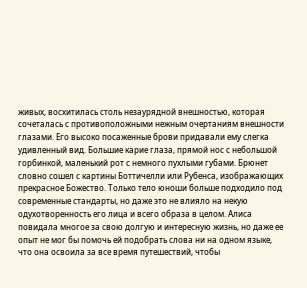живых, восхитилась столь незаурядной внешностью, которая сочеталась с противоположными нежным очертаниям внешности глазами. Его высоко посаженные брови придавали ему слегка удивленный вид. Большие карие глаза, прямой нос с небольшой горбинкой, маленький рот с немного пухлыми губами. Брюнет словно сошел с картины Боттичелли или Рубенса, изображающих прекрасное Божество. Только тело юноши больше подходило под современные стандарты, но даже это не влияло на некую одухотворенность его лица и всего образа в целом. Алиса повидала многое за свою долгую и интересную жизнь, но даже ее опыт не мог бы помочь ей подобрать слова ни на одном языке, что она освоила за все время путешествий, чтобы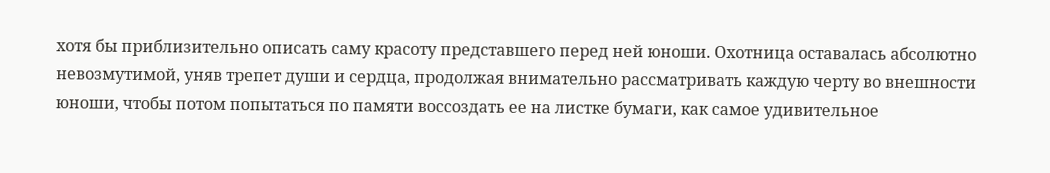хотя бы приблизительно описать саму красоту представшего перед ней юноши. Охотница оставалась абсолютно невозмутимой, уняв трепет души и сердца, продолжая внимательно рассматривать каждую черту во внешности юноши, чтобы потом попытаться по памяти воссоздать ее на листке бумаги, как самое удивительное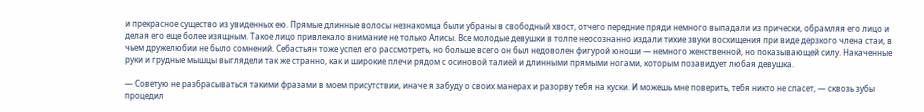и прекрасное существо из увиденных ею. Прямые длинные волосы незнакомца были убраны в свободный хвост, отчего передние пряди немного выпадали из прически, обрамляя его лицо и делая его еще более изящным. Такое лицо привлекало внимание не только Алисы. Все молодые девушки в толпе неосознанно издали тихие звуки восхищения при виде дерзкого члена стаи, в чьем дружелюбии не было сомнений. Себастьян тоже успел его рассмотреть, но больше всего он был недоволен фигурой юноши — немного женственной, но показывающей силу. Накаченные руки и грудные мышцы выглядели так же странно, как и широкие плечи рядом с осиновой талией и длинными прямыми ногами, которым позавидует любая девушка.

— Советую не разбрасываться такими фразами в моем присутствии, иначе я забуду о своих манерах и разорву тебя на куски. И можешь мне поверить, тебя никто не спасет, — сквозь зубы процедил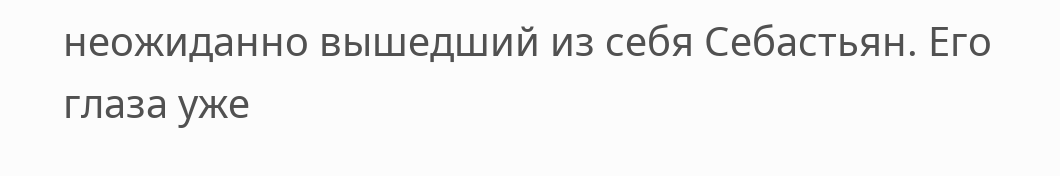неожиданно вышедший из себя Себастьян. Его глаза уже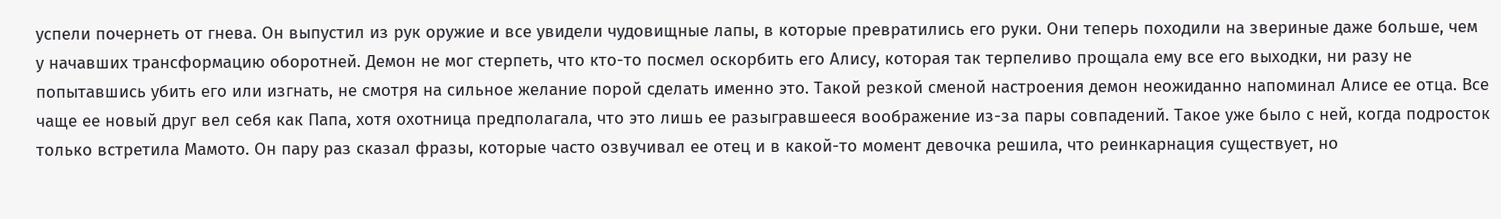успели почернеть от гнева. Он выпустил из рук оружие и все увидели чудовищные лапы, в которые превратились его руки. Они теперь походили на звериные даже больше, чем у начавших трансформацию оборотней. Демон не мог стерпеть, что кто-то посмел оскорбить его Алису, которая так терпеливо прощала ему все его выходки, ни разу не попытавшись убить его или изгнать, не смотря на сильное желание порой сделать именно это. Такой резкой сменой настроения демон неожиданно напоминал Алисе ее отца. Все чаще ее новый друг вел себя как Папа, хотя охотница предполагала, что это лишь ее разыгравшееся воображение из-за пары совпадений. Такое уже было с ней, когда подросток только встретила Мамото. Он пару раз сказал фразы, которые часто озвучивал ее отец и в какой-то момент девочка решила, что реинкарнация существует, но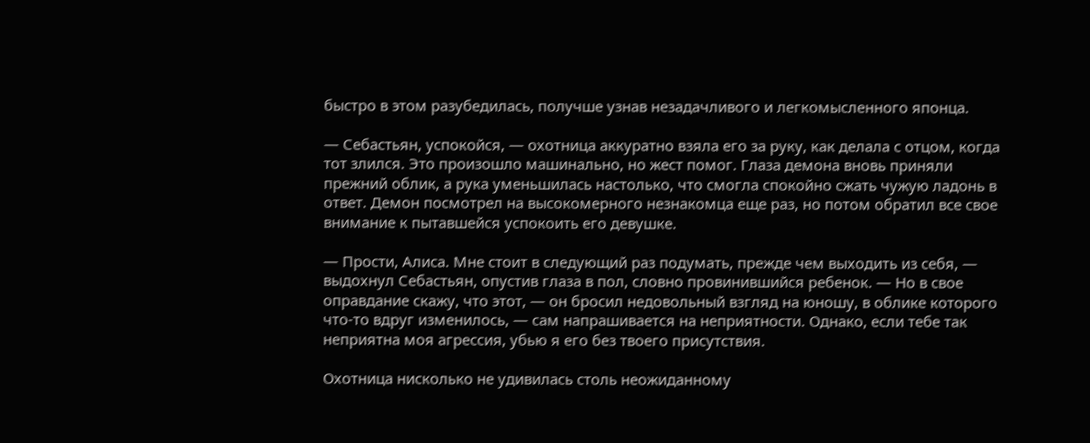быстро в этом разубедилась, получше узнав незадачливого и легкомысленного японца.

— Себастьян, успокойся, — охотница аккуратно взяла его за руку, как делала с отцом, когда тот злился. Это произошло машинально, но жест помог. Глаза демона вновь приняли прежний облик, а рука уменьшилась настолько, что смогла спокойно сжать чужую ладонь в ответ. Демон посмотрел на высокомерного незнакомца еще раз, но потом обратил все свое внимание к пытавшейся успокоить его девушке.

— Прости, Алиса. Мне стоит в следующий раз подумать, прежде чем выходить из себя, — выдохнул Себастьян, опустив глаза в пол, словно провинившийся ребенок. — Но в свое оправдание скажу, что этот, — он бросил недовольный взгляд на юношу, в облике которого что-то вдруг изменилось, — сам напрашивается на неприятности. Однако, если тебе так неприятна моя агрессия, убью я его без твоего присутствия.

Охотница нисколько не удивилась столь неожиданному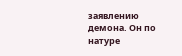заявлению демона. Он по натуре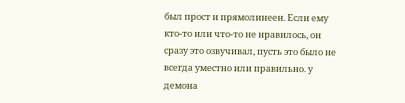был прост и прямолинеен. Если ему кто-то или что-то не нравилось, он сразу это озвучивал, пусть это было не всегда уместно или правильно. у демона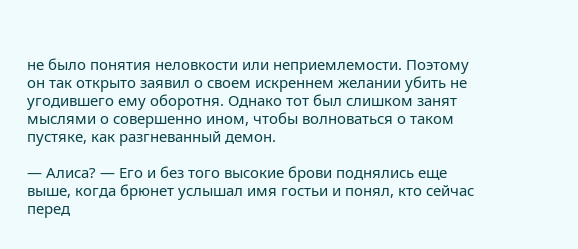не было понятия неловкости или неприемлемости. Поэтому он так открыто заявил о своем искреннем желании убить не угодившего ему оборотня. Однако тот был слишком занят мыслями о совершенно ином, чтобы волноваться о таком пустяке, как разгневанный демон.

— Алиса? — Его и без того высокие брови поднялись еще выше, когда брюнет услышал имя гостьи и понял, кто сейчас перед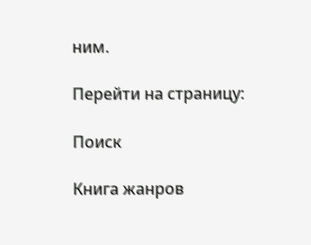ним.

Перейти на страницу:

Поиск

Книга жанров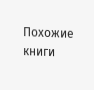Похожие книги